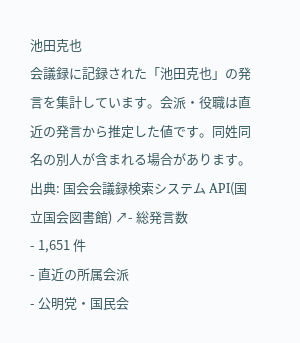池田克也
会議録に記録された「池田克也」の発言を集計しています。会派・役職は直近の発言から推定した値です。同姓同名の別人が含まれる場合があります。
出典: 国会会議録検索システム API(国立国会図書館) ↗- 総発言数
- 1,651 件
- 直近の所属会派
- 公明党・国民会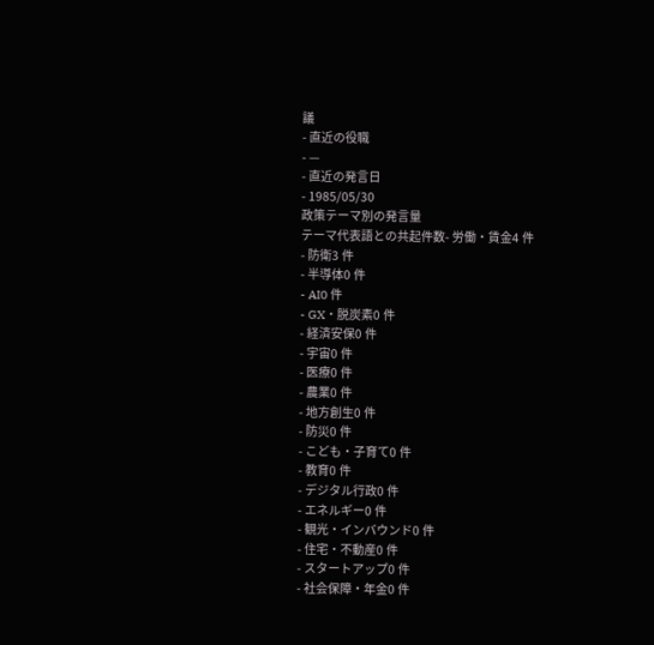議
- 直近の役職
- —
- 直近の発言日
- 1985/05/30
政策テーマ別の発言量
テーマ代表語との共起件数- 労働・賃金4 件
- 防衛3 件
- 半導体0 件
- AI0 件
- GX・脱炭素0 件
- 経済安保0 件
- 宇宙0 件
- 医療0 件
- 農業0 件
- 地方創生0 件
- 防災0 件
- こども・子育て0 件
- 教育0 件
- デジタル行政0 件
- エネルギー0 件
- 観光・インバウンド0 件
- 住宅・不動産0 件
- スタートアップ0 件
- 社会保障・年金0 件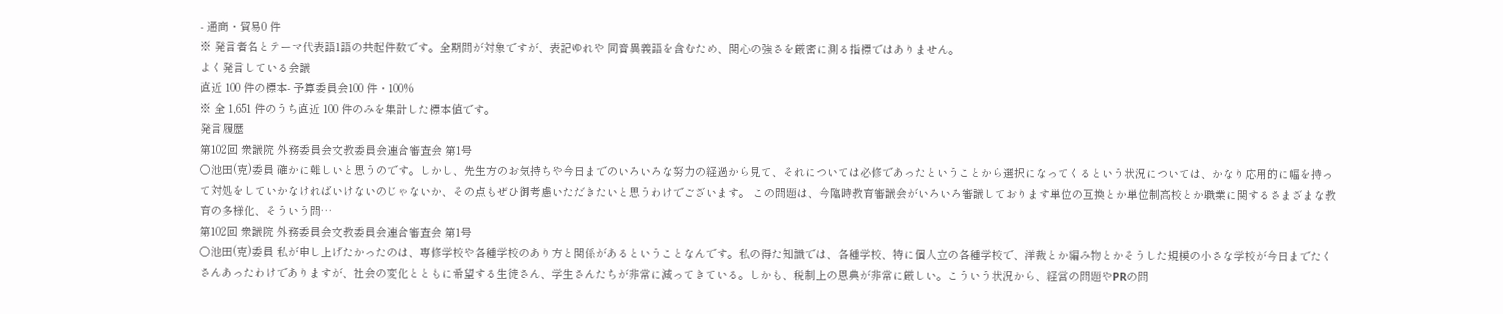- 通商・貿易0 件
※ 発言者名とテーマ代表語1語の共起件数です。全期間が対象ですが、表記ゆれや 同音異義語を含むため、関心の強さを厳密に測る指標ではありません。
よく発言している会議
直近 100 件の標本- 予算委員会100 件・100%
※ 全 1,651 件のうち直近 100 件のみを集計した標本値です。
発言履歴
第102回 衆議院 外務委員会文教委員会連合審査会 第1号
○池田(克)委員 確かに難しいと思うのです。しかし、先生方のお気持ちや今日までのいろいろな努力の経過から見て、それについては必修であったということから選択になってくるという状況については、かなり応用的に幅を持って対処をしていかなければいけないのじゃないか、その点もぜひ御考慮いただきたいと思うわけでございます。 この問題は、今臨時教育審議会がいろいろ審議しております単位の互換とか単位制高校とか職業に関するさまざまな教育の多様化、そういう問…
第102回 衆議院 外務委員会文教委員会連合審査会 第1号
○池田(克)委員 私が申し上げたかったのは、専修学校や各種学校のあり方と関係があるということなんです。私の得た知識では、各種学校、特に個人立の各種学校で、洋裁とか編み物とかそうした規模の小さな学校が今日までたくさんあったわけでありますが、社会の変化とともに希望する生徒さん、学生さんたちが非常に減ってきている。しかも、税制上の恩典が非常に厳しい。こういう状況から、経営の問題やPRの問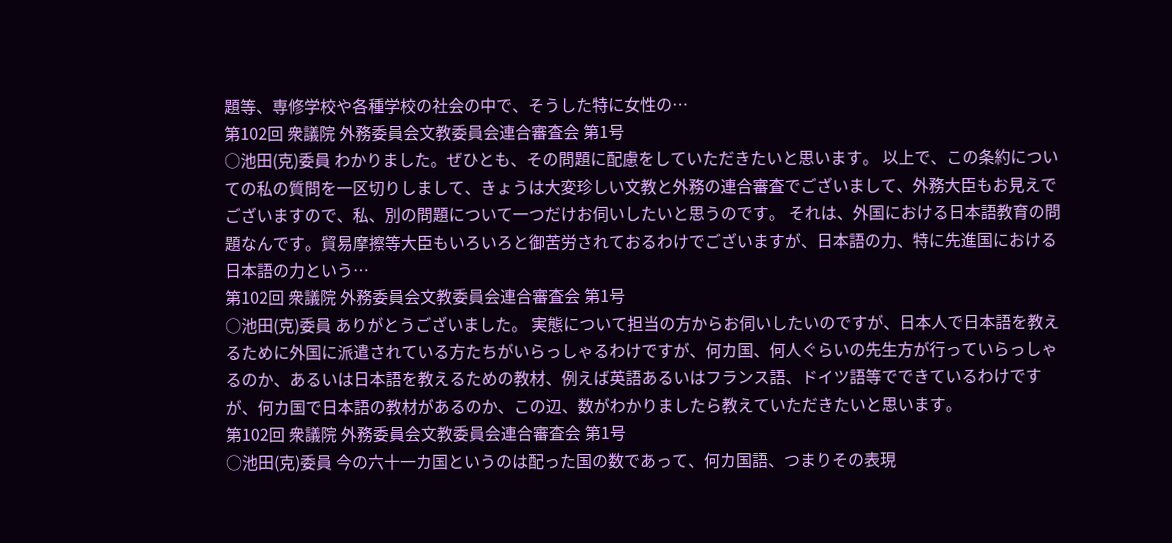題等、専修学校や各種学校の社会の中で、そうした特に女性の…
第102回 衆議院 外務委員会文教委員会連合審査会 第1号
○池田(克)委員 わかりました。ぜひとも、その問題に配慮をしていただきたいと思います。 以上で、この条約についての私の質問を一区切りしまして、きょうは大変珍しい文教と外務の連合審査でございまして、外務大臣もお見えでございますので、私、別の問題について一つだけお伺いしたいと思うのです。 それは、外国における日本語教育の問題なんです。貿易摩擦等大臣もいろいろと御苦労されておるわけでございますが、日本語の力、特に先進国における日本語の力という…
第102回 衆議院 外務委員会文教委員会連合審査会 第1号
○池田(克)委員 ありがとうございました。 実態について担当の方からお伺いしたいのですが、日本人で日本語を教えるために外国に派遣されている方たちがいらっしゃるわけですが、何カ国、何人ぐらいの先生方が行っていらっしゃるのか、あるいは日本語を教えるための教材、例えば英語あるいはフランス語、ドイツ語等でできているわけですが、何カ国で日本語の教材があるのか、この辺、数がわかりましたら教えていただきたいと思います。
第102回 衆議院 外務委員会文教委員会連合審査会 第1号
○池田(克)委員 今の六十一カ国というのは配った国の数であって、何カ国語、つまりその表現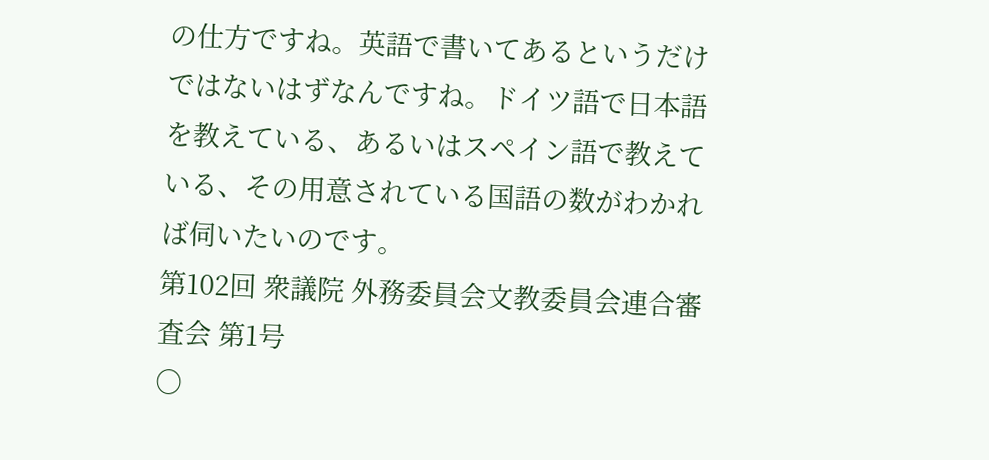の仕方ですね。英語で書いてあるというだけではないはずなんですね。ドイツ語で日本語を教えている、あるいはスペイン語で教えている、その用意されている国語の数がわかれば伺いたいのです。
第102回 衆議院 外務委員会文教委員会連合審査会 第1号
○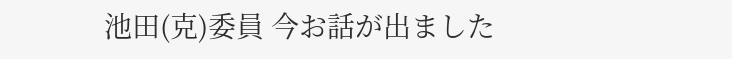池田(克)委員 今お話が出ました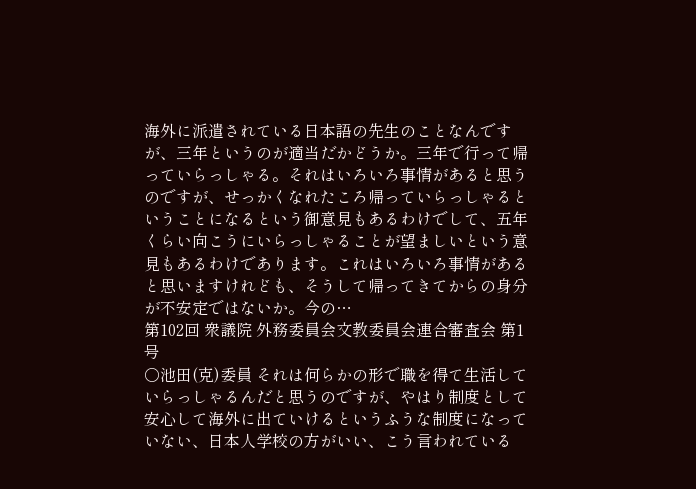海外に派遣されている日本語の先生のことなんですが、三年というのが適当だかどうか。三年で行って帰っていらっしゃる。それはいろいろ事情があると思うのですが、せっかくなれたころ帰っていらっしゃるということになるという御意見もあるわけでして、五年くらい向こうにいらっしゃることが望ましいという意見もあるわけであります。これはいろいろ事情があると思いますけれども、そうして帰ってきてからの身分が不安定ではないか。今の…
第102回 衆議院 外務委員会文教委員会連合審査会 第1号
○池田(克)委員 それは何らかの形で職を得て生活していらっしゃるんだと思うのですが、やはり制度として安心して海外に出ていけるというふうな制度になっていない、日本人学校の方がいい、こう言われている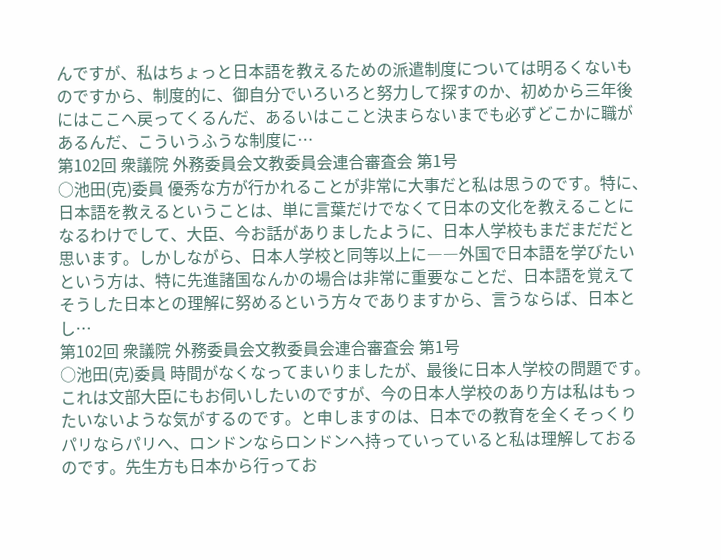んですが、私はちょっと日本語を教えるための派遣制度については明るくないものですから、制度的に、御自分でいろいろと努力して探すのか、初めから三年後にはここへ戻ってくるんだ、あるいはここと決まらないまでも必ずどこかに職があるんだ、こういうふうな制度に…
第102回 衆議院 外務委員会文教委員会連合審査会 第1号
○池田(克)委員 優秀な方が行かれることが非常に大事だと私は思うのです。特に、日本語を教えるということは、単に言葉だけでなくて日本の文化を教えることになるわけでして、大臣、今お話がありましたように、日本人学校もまだまだだと思います。しかしながら、日本人学校と同等以上に――外国で日本語を学びたいという方は、特に先進諸国なんかの場合は非常に重要なことだ、日本語を覚えてそうした日本との理解に努めるという方々でありますから、言うならば、日本とし…
第102回 衆議院 外務委員会文教委員会連合審査会 第1号
○池田(克)委員 時間がなくなってまいりましたが、最後に日本人学校の問題です。これは文部大臣にもお伺いしたいのですが、今の日本人学校のあり方は私はもったいないような気がするのです。と申しますのは、日本での教育を全くそっくりパリならパリへ、ロンドンならロンドンへ持っていっていると私は理解しておるのです。先生方も日本から行ってお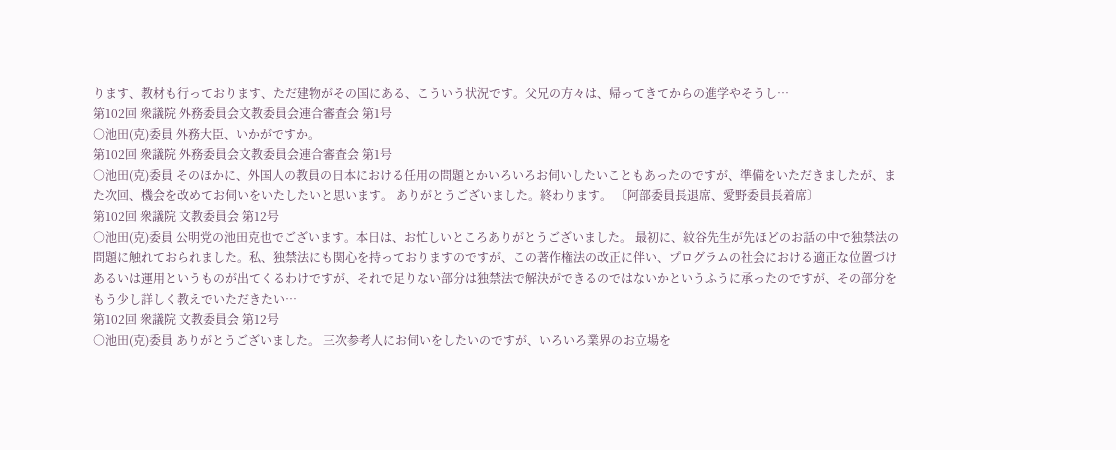ります、教材も行っております、ただ建物がその国にある、こういう状況です。父兄の方々は、帰ってきてからの進学やそうし…
第102回 衆議院 外務委員会文教委員会連合審査会 第1号
○池田(克)委員 外務大臣、いかがですか。
第102回 衆議院 外務委員会文教委員会連合審査会 第1号
○池田(克)委員 そのほかに、外国人の教員の日本における任用の問題とかいろいろお伺いしたいこともあったのですが、準備をいただきましたが、また次回、機会を改めてお伺いをいたしたいと思います。 ありがとうございました。終わります。 〔阿部委員長退席、愛野委員長着席〕
第102回 衆議院 文教委員会 第12号
○池田(克)委員 公明党の池田克也でございます。本日は、お忙しいところありがとうございました。 最初に、紋谷先生が先ほどのお話の中で独禁法の問題に触れておられました。私、独禁法にも関心を持っておりますのですが、この著作権法の改正に伴い、プログラムの社会における適正な位置づけあるいは運用というものが出てくるわけですが、それで足りない部分は独禁法で解決ができるのではないかというふうに承ったのですが、その部分をもう少し詳しく教えでいただきたい…
第102回 衆議院 文教委員会 第12号
○池田(克)委員 ありがとうございました。 三次参考人にお伺いをしたいのですが、いろいろ業界のお立場を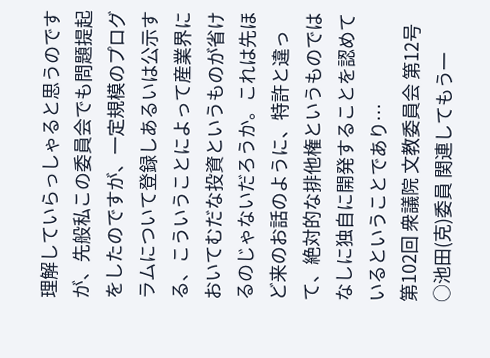理解していらっしゃると思うのですが、先般私この委員会でも問題提起をしたのですが、一定規模のプログラムについて登録しあるいは公示する、こういうことによって産業界においてむだな投資というものが省けるのじゃないだろうか。これは先ほど来のお話のように、特許と違って、絶対的な排他権というものではなしに独自に開発することを認めているということであり…
第102回 衆議院 文教委員会 第12号
○池田(克)委員 関連してもう一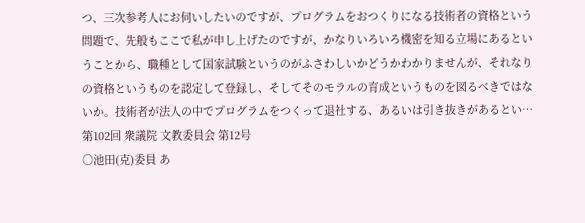つ、三次参考人にお伺いしたいのですが、プログラムをおつくりになる技術者の資格という問題で、先般もここで私が申し上げたのですが、かなりいろいろ機密を知る立場にあるということから、職種として国家試験というのがふさわしいかどうかわかりませんが、それなりの資格というものを認定して登録し、そしてそのモラルの育成というものを図るべきではないか。技術者が法人の中でプログラムをつくって退社する、あるいは引き抜きがあるとい…
第102回 衆議院 文教委員会 第12号
○池田(克)委員 あ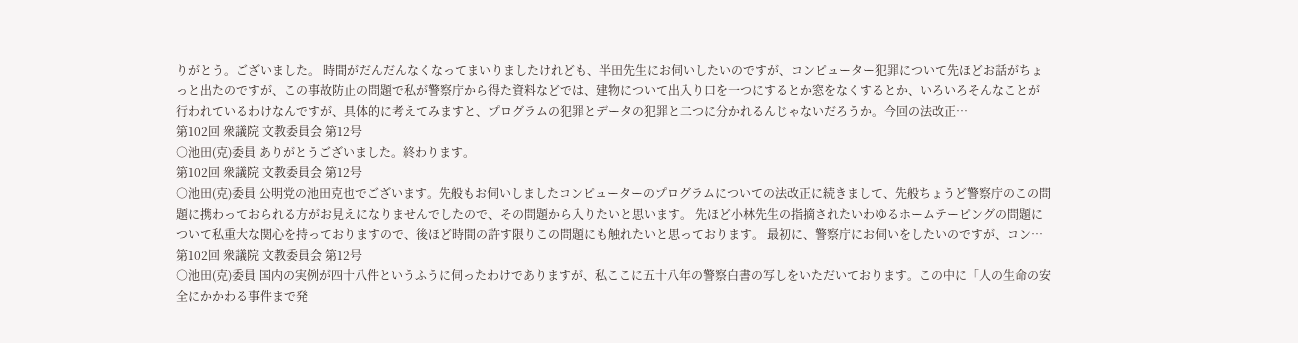りがとう。ございました。 時間がだんだんなくなってまいりましたけれども、半田先生にお伺いしたいのですが、コンピューター犯罪について先ほどお話がちょっと出たのですが、この事故防止の問題で私が警察庁から得た資料などでは、建物について出入り口を一つにするとか窓をなくするとか、いろいろそんなことが行われているわけなんですが、具体的に考えてみますと、プログラムの犯罪とデータの犯罪と二つに分かれるんじゃないだろうか。今回の法改正…
第102回 衆議院 文教委員会 第12号
○池田(克)委員 ありがとうございました。終わります。
第102回 衆議院 文教委員会 第12号
○池田(克)委員 公明党の池田克也でございます。先般もお伺いしましたコンピューターのプログラムについての法改正に続きまして、先般ちょうど警察庁のこの問題に携わっておられる方がお見えになりませんでしたので、その問題から入りたいと思います。 先ほど小林先生の指摘されたいわゆるホームテーピングの問題について私重大な関心を持っておりますので、後ほど時間の許す限りこの問題にも触れたいと思っております。 最初に、警察庁にお伺いをしたいのですが、コン…
第102回 衆議院 文教委員会 第12号
○池田(克)委員 国内の実例が四十八件というふうに伺ったわけでありますが、私ここに五十八年の警察白書の写しをいただいております。この中に「人の生命の安全にかかわる事件まで発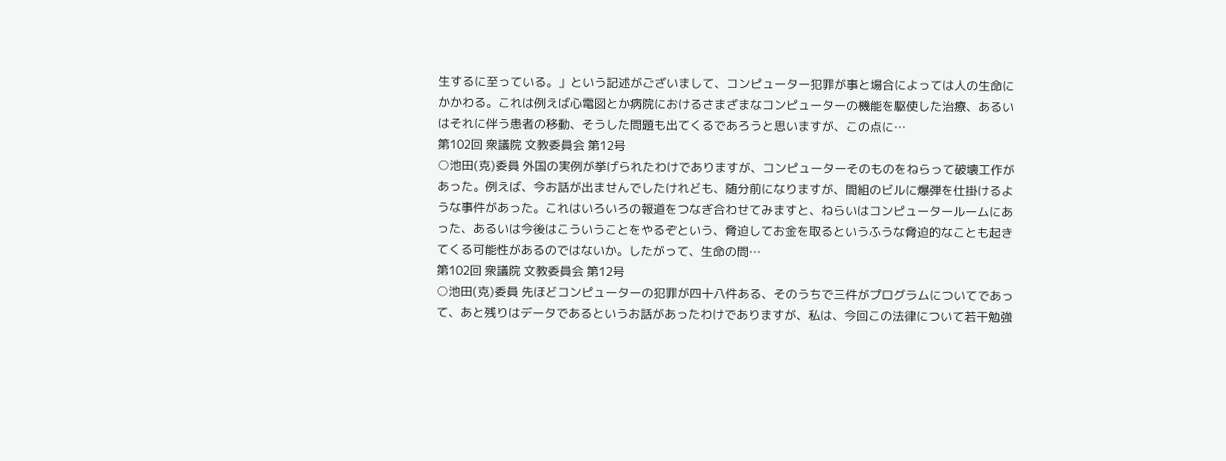生するに至っている。」という記述がございまして、コンピューター犯罪が事と場合によっては人の生命にかかわる。これは例えば心電図とか病院におけるさまざまなコンピューターの機能を駆使した治療、あるいはそれに伴う患者の移動、そうした問題も出てくるであろうと思いますが、この点に…
第102回 衆議院 文教委員会 第12号
○池田(克)委員 外国の実例が挙げられたわけでありますが、コンピューターそのものをねらって破壊工作があった。例えば、今お話が出ませんでしたけれども、随分前になりますが、間組のビルに爆弾を仕掛けるような事件があった。これはいろいろの報道をつなぎ合わせてみますと、ねらいはコンピュータールームにあった、あるいは今後はこういうことをやるぞという、脅迫してお金を取るというふうな脅迫的なことも起きてくる可能性があるのではないか。したがって、生命の問…
第102回 衆議院 文教委員会 第12号
○池田(克)委員 先ほどコンピューターの犯罪が四十八件ある、そのうちで三件がプログラムについてであって、あと残りはデータであるというお話があったわけでありますが、私は、今回この法律について若干勉強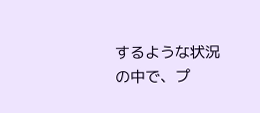するような状況の中で、プ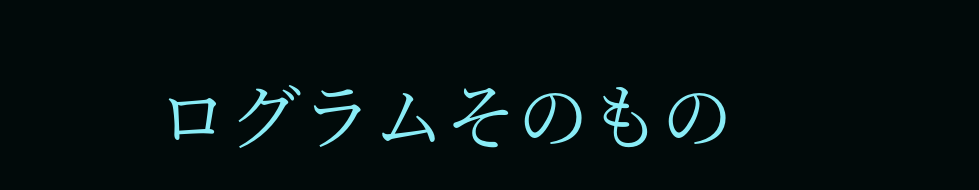ログラムそのもの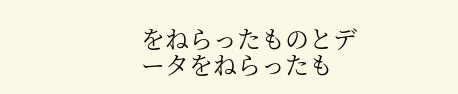をねらったものとデータをねらったも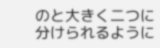のと大きく二つに分けられるように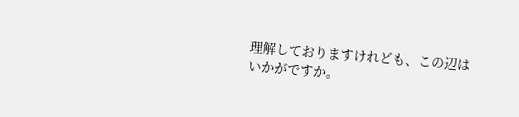理解しておりますけれども、この辺はいかがですか。